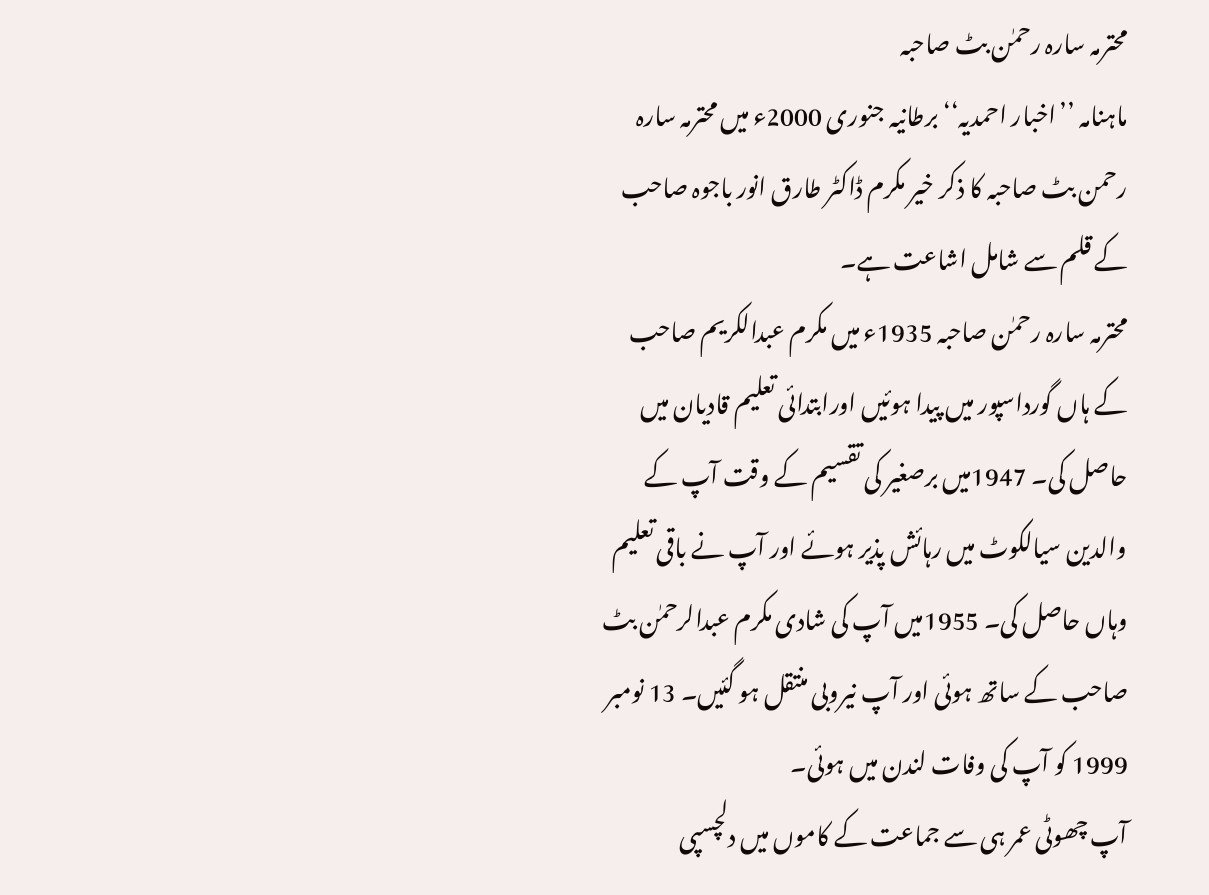محترمہ سارہ رحمٰن بٹ صاحبہ
ماہنامہ ’’اخبار احمدیہ‘‘ برطانیہ جنوری 2000ء میں محترمہ سارہ رحمن بٹ صاحبہ کا ذکر خیر مکرم ڈاکٹر طارق انور باجوہ صاحب کے قلم سے شامل اشاعت ہے۔
محترمہ سارہ رحمٰن صاحبہ 1935ء میں مکرم عبدالکریم صاحب کے ہاں گورداسپور میں پیدا ہوئیں اورابتدائی تعلیم قادیان میں حاصل کی۔ 1947میں برصغیر کی تقسیم کے وقت آپ کے والدین سیالکوٹ میں رہائش پذیر ہوئے اور آپ نے باقی تعلیم وہاں حاصل کی۔ 1955میں آپ کی شادی مکرم عبدالرحمٰن بٹ صاحب کے ساتھ ہوئی اور آپ نیروبی منتقل ہو گئیں۔ 13 نومبر 1999 کو آپ کی وفات لندن میں ہوئی۔
آپ چھوٹی عمر ہی سے جماعت کے کاموں میں دلچسپی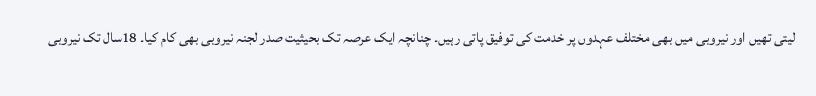لیتی تھیں اور نیروبی میں بھی مختلف عہدوں پر خدمت کی توفیق پاتی رہیں۔ چنانچہ ایک عرصہ تک بحیثیت صدر لجنہ نیروبی بھی کام کیا۔ 18سال تک نیروبی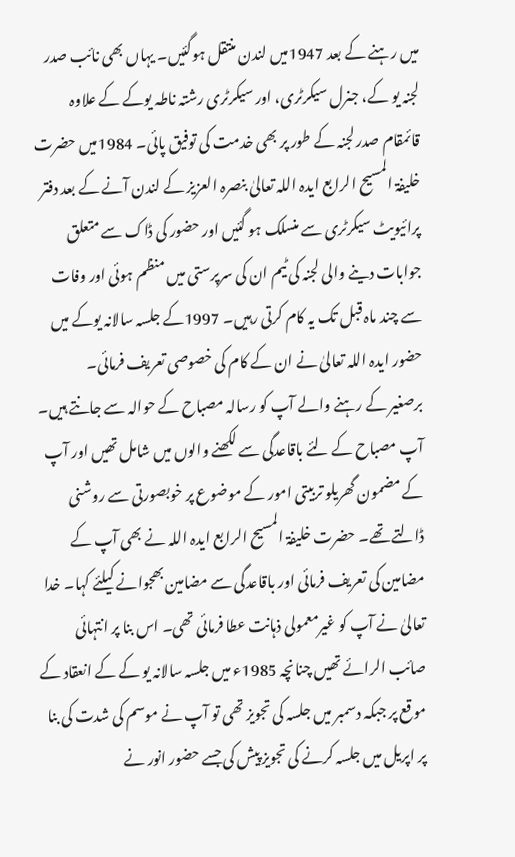میں رہنے کے بعد 1947میں لندن منتقل ہوگئیں۔ یہاں بھی نائب صدر لجنہ یو کے، جنرل سیکرٹری، اور سیکرٹری رشتہ ناطہ یوکے کے علاوہ قائمقام صدر لجنہ کے طور پر بھی خدمت کی توفیق پائی۔ 1984میں حضرت خلیفۃ المسیح الرابع ایدہ اللہ تعالیٰ بنصرہ العزیز کے لندن آنے کے بعد دفتر پرائیویٹ سیکرٹری سے منسلک ہو گئیں اور حضور کی ڈاک سے متعلق جوابات دینے والی لجنہ کی ٹیم ان کی سرپرستی میں منظم ہوئی اور وفات سے چند ماہ قبل تک یہ کام کرتی رہیں۔ 1997کے جلسہ سالانہ یوکے میں حضور ایدہ اللہ تعالیٰ نے ان کے کام کی خصوصی تعریف فرمائی۔
برصغیر کے رہنے والے آپ کو رسالہ مصباح کے حوالہ سے جانتے ہیں۔ آپ مصباح کے لئے باقاعدگی سے لکھنے والوں میں شامل تھیں اور آپ کے مضمون گھریلو تربیتی امور کے موضوع پر خوبصورتی سے روشنی ڈالتے تھے۔ حضرت خلیفۃ المسیح الرابع ایدہ اللہ نے بھی آپ کے مضامین کی تعریف فرمائی اور باقاعدگی سے مضامین بھجوانے کیلئے کہا۔ خدا تعالیٰ نے آپ کو غیرمعمولی ذہانت عطا فرمائی تھی۔ اس بنا پر انتہائی صائب الرائے تھیں چنانچہ 1985ء میں جلسہ سالانہ یو کے کے انعقاد کے موقع پر جبکہ دسمبر میں جلسہ کی تجویز تھی تو آپ نے موسم کی شدت کی بنا پر اپریل میں جلسہ کرنے کی تجویز پیش کی جسے حضور انور نے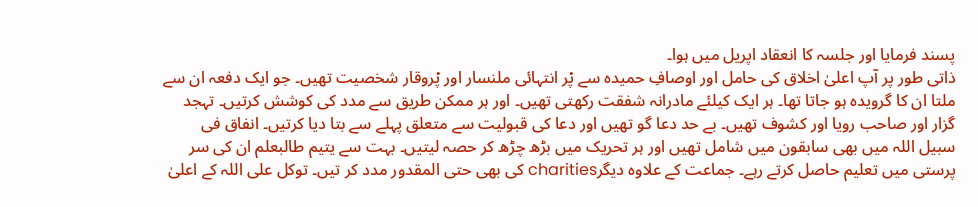پسند فرمایا اور جلسہ کا انعقاد اپریل میں ہوا۔
ذاتی طور پر آپ اعلیٰ اخلاق کی حامل اور اوصافِ حمیدہ سے پۡر انتہائی ملنسار اور پۡروقار شخصیت تھیں۔ جو ایک دفعہ ان سے ملتا ان کا گرویدہ ہو جاتا تھا۔ ہر ایک کیلئے مادرانہ شفقت رکھتی تھیں۔ اور ہر ممکن طریق سے مدد کی کوشش کرتیں۔ تہجد گزار اور صاحب رویا اور کشوف تھیں۔ بے حد دعا گو تھیں اور دعا کی قبولیت سے متعلق پہلے سے بتا دیا کرتیں۔ انفاق فی سبیل اللہ میں بھی سابقون میں شامل تھیں اور ہر تحریک میں بڑھ چڑھ کر حصہ لیتیں۔ بہت سے یتیم طالبعلم ان کی سر پرستی میں تعلیم حاصل کرتے رہے۔ جماعت کے علاوہ دیگرcharities کی بھی حتی المقدور مدد کر تیں۔ توکل علی اللہ کے اعلیٰ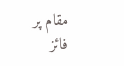مقام پر فائز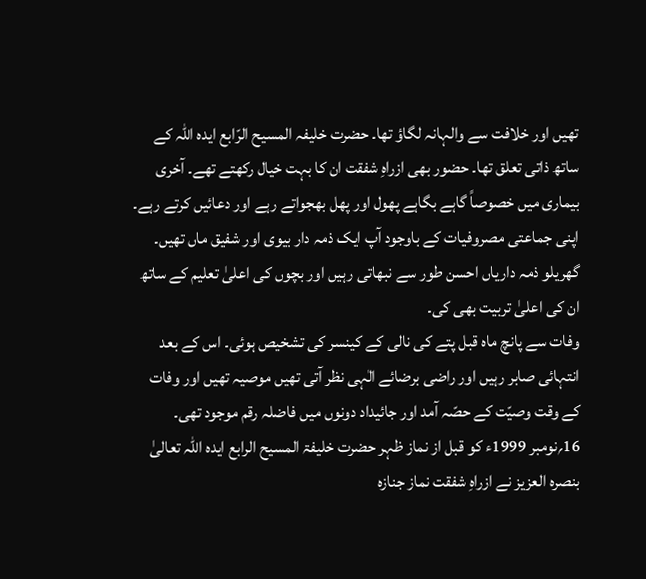تھیں اور خلافت سے والہانہ لگاؤ تھا۔ حضرت خلیفہ المسیح الرّابع ایدہ اللہ کے ساتھ ذاتی تعلق تھا۔ حضور بھی ازراہِ شفقت ان کا بہت خیال رکھتے تھے۔ آخری بیماری میں خصوصاً گاہے بگاہے پھول اور پھل بھجواتے رہے اور دعائیں کرتے رہے۔
اپنی جماعتی مصروفیات کے باوجود آپ ایک ذمہ دار بیوی اور شفیق ماں تھیں۔ گھریلو ذمہ داریاں احسن طور سے نبھاتی رہیں اور بچوں کی اعلیٰ تعلیم کے ساتھ ان کی اعلیٰ تربیت بھی کی۔
وفات سے پانچ ماہ قبل پتے کی نالی کے کینسر کی تشخیص ہوئی۔ اس کے بعد انتہائی صابر رہیں اور راضی برضائے الٰہی نظر آتی تھیں موصیہ تھیں اور وفات کے وقت وصیّت کے حصّہ آمد اور جائیداد دونوں میں فاضلہ رقم موجود تھی۔ 16؍نومبر 1999ء کو قبل از نماز ظہر حضرت خلیفۃ المسیح الرابع ایدہ اللہ تعالیٰ بنصرہ العزیز نے ازراہِ شفقت نماز جنازہ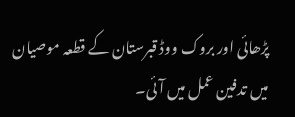پڑھائی اور بروک ووڈ قبرستان کے قطعہ موصیان میں تدفین عمل میں آئی۔